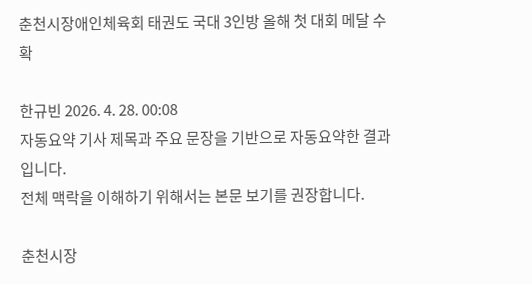춘천시장애인체육회 태권도 국대 3인방 올해 첫 대회 메달 수확

한규빈 2026. 4. 28. 00:08
자동요약 기사 제목과 주요 문장을 기반으로 자동요약한 결과입니다.
전체 맥락을 이해하기 위해서는 본문 보기를 권장합니다.

춘천시장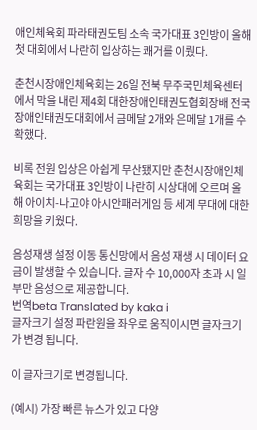애인체육회 파라태권도팀 소속 국가대표 3인방이 올해 첫 대회에서 나란히 입상하는 쾌거를 이뤘다.

춘천시장애인체육회는 26일 전북 무주국민체육센터에서 막을 내린 제4회 대한장애인태권도협회장배 전국장애인태권도대회에서 금메달 2개와 은메달 1개를 수확했다.

비록 전원 입상은 아쉽게 무산됐지만 춘천시장애인체육회는 국가대표 3인방이 나란히 시상대에 오르며 올해 아이치-나고야 아시안패러게임 등 세계 무대에 대한 희망을 키웠다.

음성재생 설정 이동 통신망에서 음성 재생 시 데이터 요금이 발생할 수 있습니다. 글자 수 10,000자 초과 시 일부만 음성으로 제공합니다.
번역beta Translated by kaka i
글자크기 설정 파란원을 좌우로 움직이시면 글자크기가 변경 됩니다.

이 글자크기로 변경됩니다.

(예시) 가장 빠른 뉴스가 있고 다양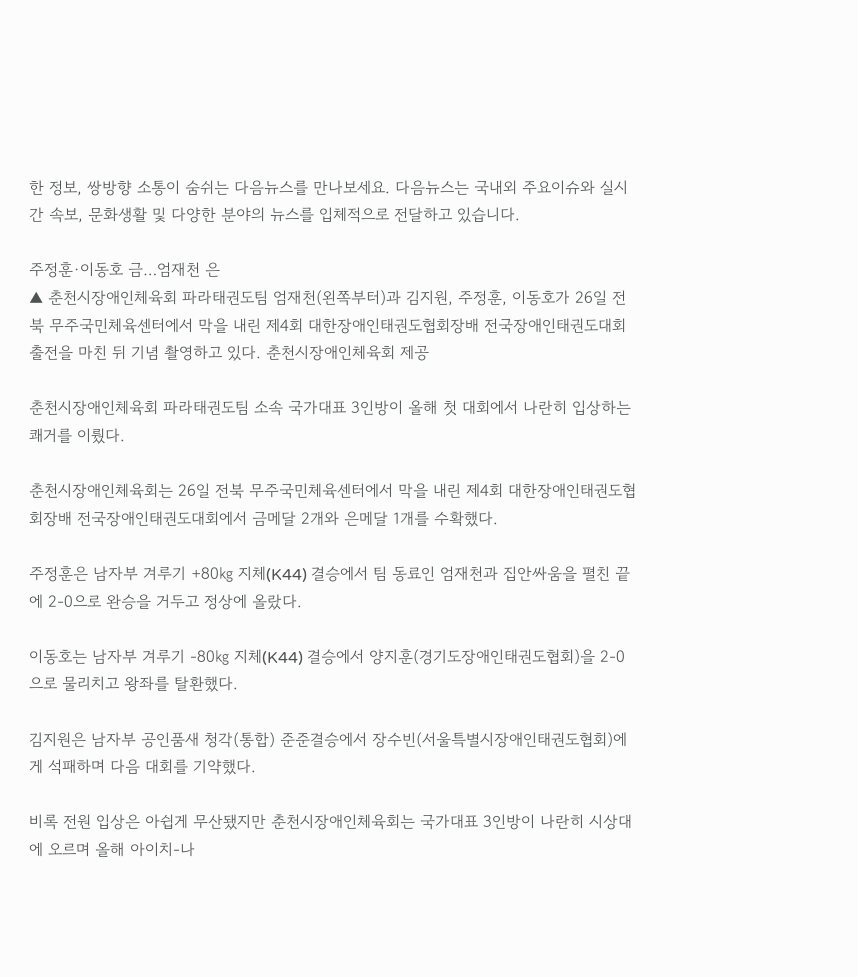한 정보, 쌍방향 소통이 숨쉬는 다음뉴스를 만나보세요. 다음뉴스는 국내외 주요이슈와 실시간 속보, 문화생활 및 다양한 분야의 뉴스를 입체적으로 전달하고 있습니다.

주정훈·이동호 금…엄재천 은
▲ 춘천시장애인체육회 파라태권도팀 엄재천(왼쪽부터)과 김지원, 주정훈, 이동호가 26일 전북 무주국민체육센터에서 막을 내린 제4회 대한장애인태권도협회장배 전국장애인태권도대회 출전을 마친 뒤 기념 촬영하고 있다. 춘천시장애인체육회 제공

춘천시장애인체육회 파라태권도팀 소속 국가대표 3인방이 올해 첫 대회에서 나란히 입상하는 쾌거를 이뤘다.

춘천시장애인체육회는 26일 전북 무주국민체육센터에서 막을 내린 제4회 대한장애인태권도협회장배 전국장애인태권도대회에서 금메달 2개와 은메달 1개를 수확했다.

주정훈은 남자부 겨루기 +80㎏ 지체(K44) 결승에서 팀 동료인 엄재천과 집안싸움을 펼친 끝에 2-0으로 완승을 거두고 정상에 올랐다.

이동호는 남자부 겨루기 -80㎏ 지체(K44) 결승에서 양지훈(경기도장애인태권도협회)을 2-0으로 물리치고 왕좌를 탈환했다.

김지원은 남자부 공인품새 청각(통합) 준준결승에서 장수빈(서울특별시장애인태권도협회)에게 석패하며 다음 대회를 기약했다.

비록 전원 입상은 아쉽게 무산됐지만 춘천시장애인체육회는 국가대표 3인방이 나란히 시상대에 오르며 올해 아이치-나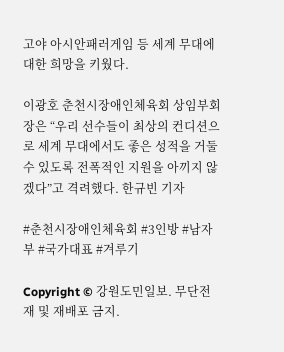고야 아시안패러게임 등 세계 무대에 대한 희망을 키웠다.

이광호 춘천시장애인체육회 상임부회장은 “우리 선수들이 최상의 컨디션으로 세계 무대에서도 좋은 성적을 거둘 수 있도록 전폭적인 지원을 아끼지 않겠다”고 격려했다. 한규빈 기자

#춘천시장애인체육회 #3인방 #남자부 #국가대표 #겨루기

Copyright © 강원도민일보. 무단전재 및 재배포 금지.